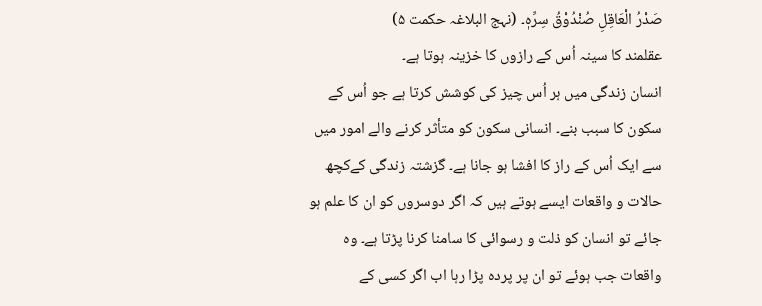صَدْرُ الْعَاقِلِ صُنْدُوْقُ سِرِّهٖ۔ (نہج البلاغہ حکمت ۵)
عقلمند کا سینہ اُس کے رازوں کا خزینہ ہوتا ہے۔
انسان زندگی میں ہر اُس چیز کی کوشش کرتا ہے جو اُس کے سکون کا سبب بنے۔ انسانی سکون کو متأثر کرنے والے امور میں سے ایک اُس کے راز کا افشا ہو جانا ہے۔ گزشتہ زندگی کےکچھ حالات و واقعات ایسے ہوتے ہیں کہ اگر دوسروں کو ان کا علم ہو جائے تو انسان کو ذلت و رسوائی کا سامنا کرنا پڑتا ہے۔ وہ واقعات جب ہوئے تو ان پر پردہ پڑا رہا اب اگر کسی کے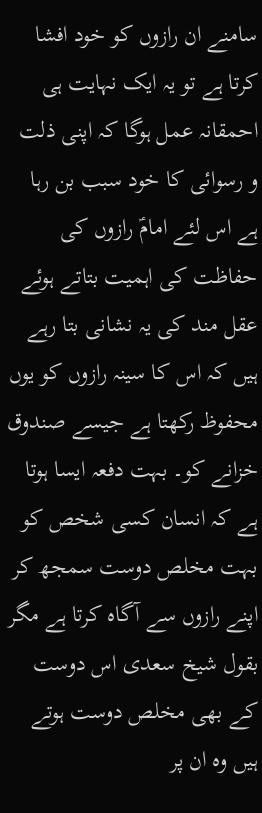سامنے ان رازوں کو خود افشا کرتا ہے تو یہ ایک نہایت ہی احمقانہ عمل ہوگا کہ اپنی ذلت و رسوائی کا خود سبب بن رہا ہے اس لئے امامؑ رازوں کی حفاظت کی اہمیت بتاتے ہوئے عقل مند کی یہ نشانی بتا رہے ہیں کہ اس کا سینہ رازوں کو یوں محفوظ رکھتا ہے جیسے صندوق خزانے کو۔ بہت دفعہ ایسا ہوتا ہے کہ انسان کسی شخص کو بہت مخلص دوست سمجھ کر اپنے رازوں سے آگاہ کرتا ہے مگر بقول شیخ سعدی اس دوست کے بھی مخلص دوست ہوتے ہیں وہ ان پر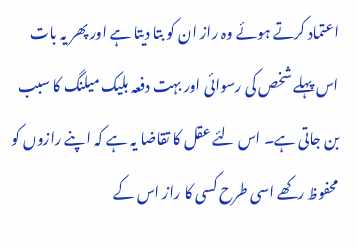اعتماد کرتے ہوئے وہ راز ان کو بتا دیتا ہے اور پھر یہ بات اس پہلے شخص کی رسوائی اور بہت دفعہ بلیک میلنگ کا سبب بن جاتی ہے۔ اس لئے عقل کا تقاضا یہ ہے کہ اپنے رازوں کو محفوظ رکھے اسی طرح کسی کا راز اس کے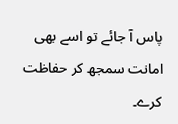پاس آ جائے تو اسے بھی امانت سمجھ کر حفاظت کرے۔